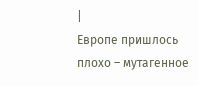|
Европе пришлось плохо – мутагенное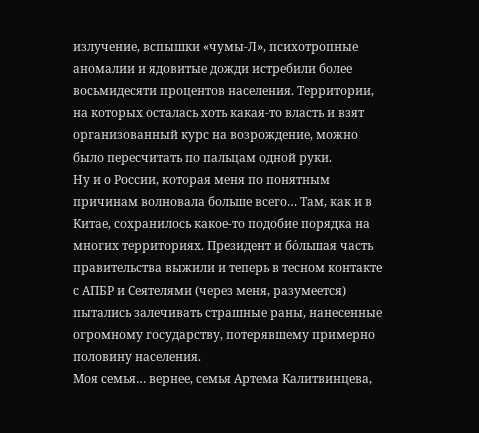излучение, вспышки «чумы-Л», психотропные аномалии и ядовитые дожди истребили более восьмидесяти процентов населения. Территории, на которых осталась хоть какая-то власть и взят организованный курс на возрождение, можно было пересчитать по пальцам одной руки.
Ну и о России, которая меня по понятным причинам волновала больше всего… Там, как и в Китае, сохранилось какое-то подобие порядка на многих территориях. Президент и бо́льшая часть правительства выжили и теперь в тесном контакте с АПБР и Сеятелями (через меня, разумеется) пытались залечивать страшные раны, нанесенные огромному государству, потерявшему примерно половину населения.
Моя семья… вернее, семья Артема Калитвинцева,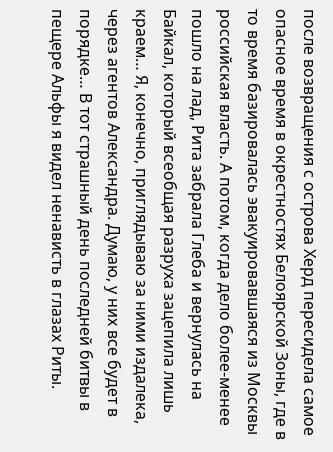после возвращения с острова Херд пересидела самое опасное время в окрестностях Белоярской Зоны, где в то время базировалась эвакуировавшаяся из Москвы российская власть. А потом, когда дело более-менее пошло на лад, Рита забрала Глеба и вернулась на Байкал, который всеобщая разруха зацепила лишь краем… Я, конечно, приглядываю за ними издалека, через агентов Александра. Думаю, у них все будет в порядке… В тот страшный день последней битвы в пещере Альфы я видел ненависть в глазах Риты.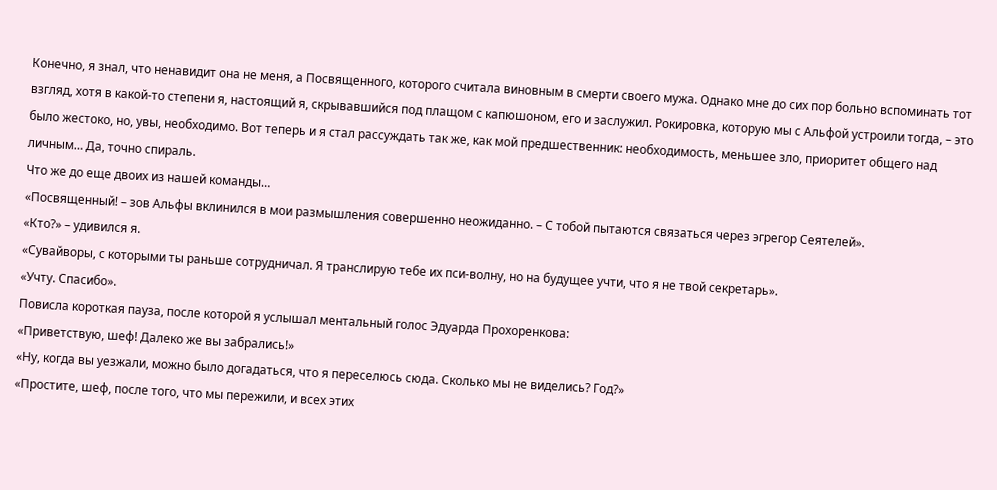Конечно, я знал, что ненавидит она не меня, а Посвященного, которого считала виновным в смерти своего мужа. Однако мне до сих пор больно вспоминать тот взгляд, хотя в какой-то степени я, настоящий я, скрывавшийся под плащом с капюшоном, его и заслужил. Рокировка, которую мы с Альфой устроили тогда, – это было жестоко, но, увы, необходимо. Вот теперь и я стал рассуждать так же, как мой предшественник: необходимость, меньшее зло, приоритет общего над личным… Да, точно спираль.
Что же до еще двоих из нашей команды…
«Посвященный! – зов Альфы вклинился в мои размышления совершенно неожиданно. – С тобой пытаются связаться через эгрегор Сеятелей».
«Кто?» – удивился я.
«Сувайворы, с которыми ты раньше сотрудничал. Я транслирую тебе их пси-волну, но на будущее учти, что я не твой секретарь».
«Учту. Спасибо».
Повисла короткая пауза, после которой я услышал ментальный голос Эдуарда Прохоренкова:
«Приветствую, шеф! Далеко же вы забрались!»
«Ну, когда вы уезжали, можно было догадаться, что я переселюсь сюда. Сколько мы не виделись? Год?»
«Простите, шеф, после того, что мы пережили, и всех этих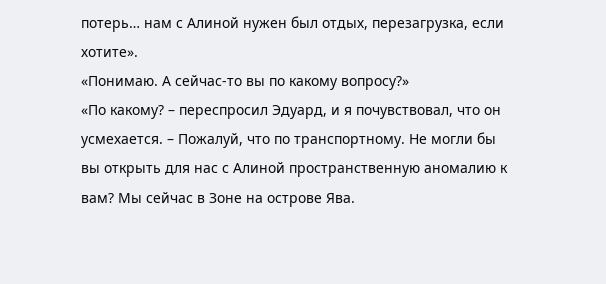потерь… нам с Алиной нужен был отдых, перезагрузка, если хотите».
«Понимаю. А сейчас-то вы по какому вопросу?»
«По какому? – переспросил Эдуард, и я почувствовал, что он усмехается. – Пожалуй, что по транспортному. Не могли бы вы открыть для нас с Алиной пространственную аномалию к вам? Мы сейчас в Зоне на острове Ява.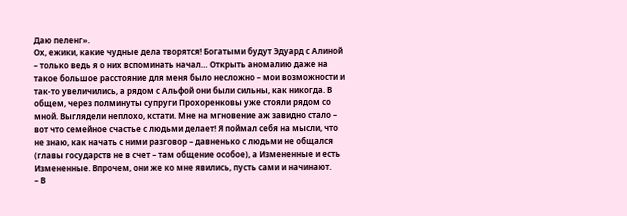Даю пеленг».
Ох, ежики, какие чудные дела творятся! Богатыми будут Эдуард с Алиной – только ведь я о них вспоминать начал… Открыть аномалию даже на такое большое расстояние для меня было несложно – мои возможности и так-то увеличились, а рядом с Альфой они были сильны, как никогда. В общем, через полминуты супруги Прохоренковы уже стояли рядом со мной. Выглядели неплохо, кстати. Мне на мгновение аж завидно стало – вот что семейное счастье с людьми делает! Я поймал себя на мысли, что не знаю, как начать с ними разговор – давненько с людьми не общался (главы государств не в счет – там общение особое), а Измененные и есть Измененные. Впрочем, они же ко мне явились, пусть сами и начинают.
– В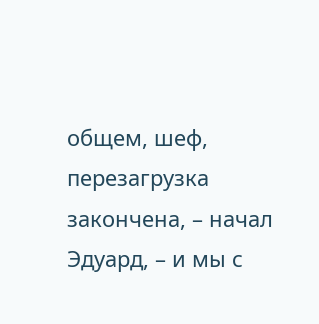общем, шеф, перезагрузка закончена, – начал Эдуард, – и мы с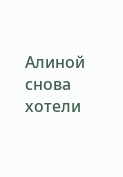Алиной снова хотели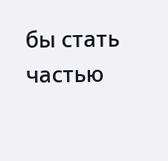бы стать частью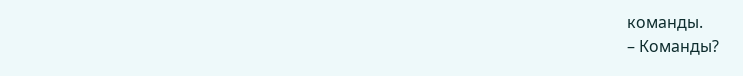команды.
– Команды?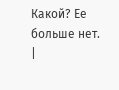Какой? Ее больше нет. |